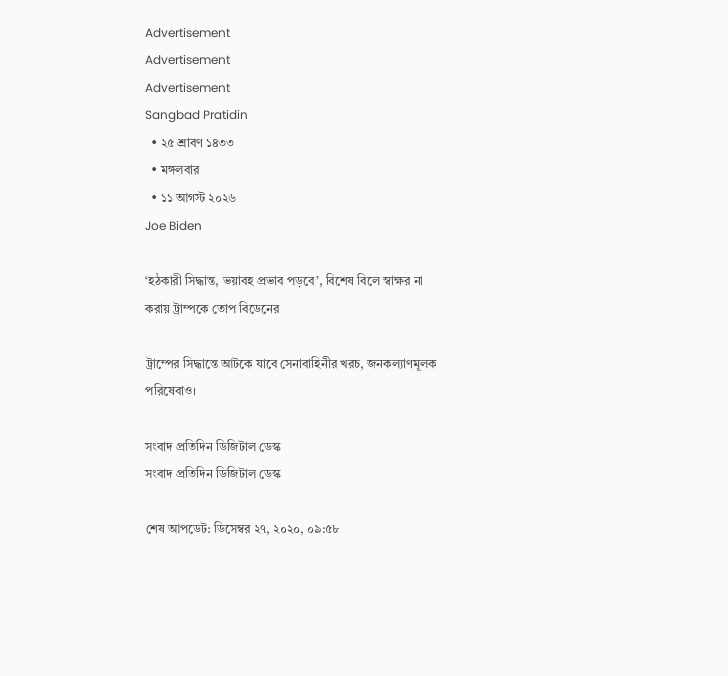Advertisement
Advertisement
Advertisement
Sangbad Pratidin
  • ২৫ শ্রাবণ ১৪৩৩
  • মঙ্গলবার
  • ১১ আগস্ট ২০২৬
Joe Biden

‘হঠকারী সিদ্ধান্ত, ভয়াবহ প্রভাব পড়বে’, বিশেষ বিলে স্বাক্ষর না করায় ট্রাম্পকে তোপ বিডেনের

ট্রাম্পের সিদ্ধান্তে আটকে যাবে সেনাবাহিনীর খরচ, জনকল্যাণমূলক পরিষেবাও।

সংবাদ প্রতিদিন ডিজিটাল ডেস্ক
সংবাদ প্রতিদিন ডিজিটাল ডেস্ক

শেষ আপডেট: ডিসেম্বর ২৭, ২০২০, ০৯:৫৮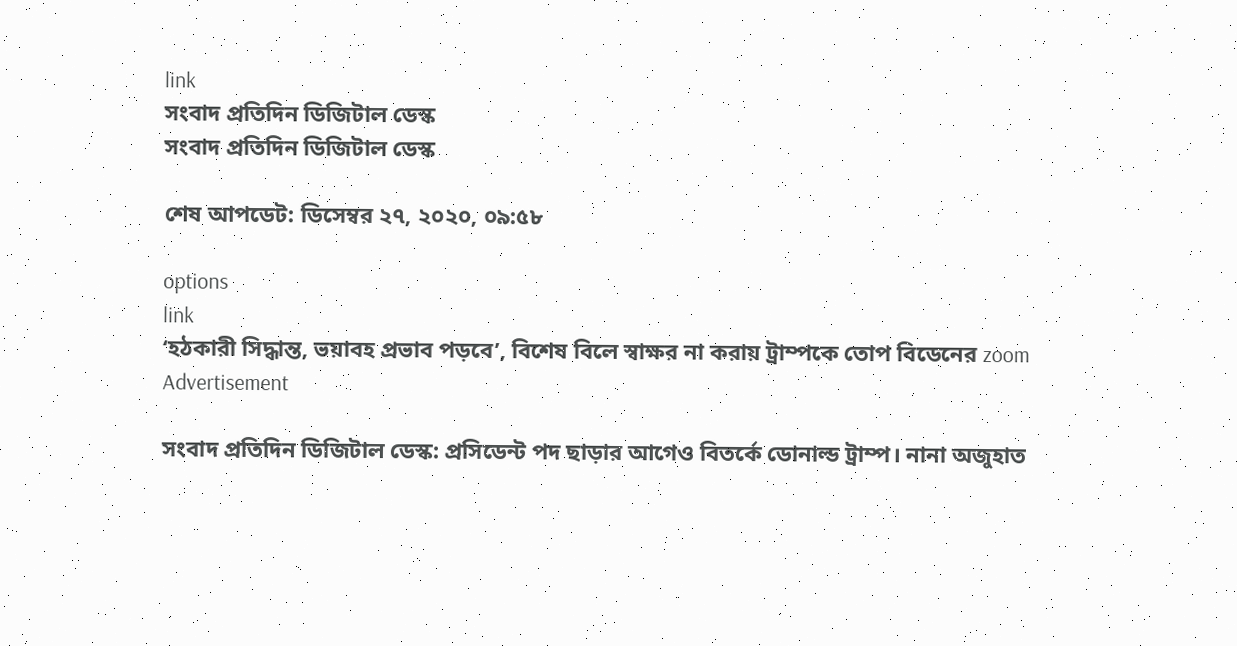link
সংবাদ প্রতিদিন ডিজিটাল ডেস্ক
সংবাদ প্রতিদিন ডিজিটাল ডেস্ক

শেষ আপডেট: ডিসেম্বর ২৭, ২০২০, ০৯:৫৮

options
link
‘হঠকারী সিদ্ধান্ত, ভয়াবহ প্রভাব পড়বে’, বিশেষ বিলে স্বাক্ষর না করায় ট্রাম্পকে তোপ বিডেনের zoom
Advertisement

সংবাদ প্রতিদিন ডিজিটাল ডেস্ক: প্রসিডেন্ট পদ ছাড়ার আগেও বিতর্কে ডোনাল্ড ট্রাম্প। নানা অজুহাত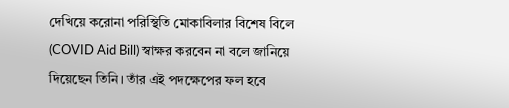দেখিয়ে করোনা পরিস্থিতি মোকাবিলার বিশেষ বিলে (COVID Aid Bill) স্বাক্ষর করবেন না বলে জানিয়ে দিয়েছেন তিনি। তাঁর এই পদক্ষেপের ফল হবে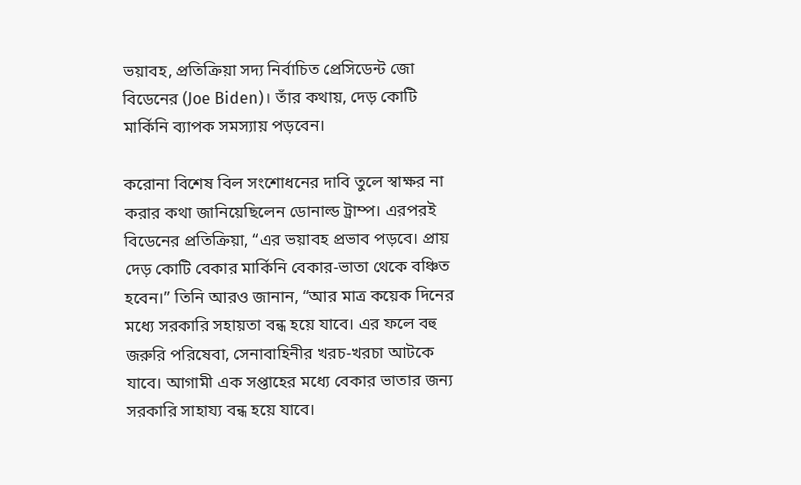ভয়াবহ, প্রতিক্রিয়া সদ্য নির্বাচিত প্রেসিডেন্ট জো বিডেনের (Joe Biden)। তাঁর কথায়, দেড় কোটি মার্কিনি ব্যাপক সমস্যায় পড়বেন।

করোনা বিশেষ বিল সংশোধনের দাবি তুলে স্বাক্ষর না করার কথা জানিয়েছিলেন ডোনাল্ড ট্রাম্প। এরপরই বিডেনের প্রতিক্রিয়া, “এর ভয়াবহ প্রভাব পড়বে। প্রায় দেড় কোটি বেকার মার্কিনি বেকার-ভাতা থেকে বঞ্চিত হবেন।” তিনি আরও জানান, “আর মাত্র কয়েক দিনের মধ্যে সরকারি সহায়তা বন্ধ হয়ে যাবে। এর ফলে বহু জরুরি পরিষেবা, সেনাবাহিনীর খরচ-খরচা আটকে যাবে। আগামী এক সপ্তাহের মধ্যে বেকার ভাতার জন্য সরকারি সাহায্য বন্ধ হয়ে যাবে।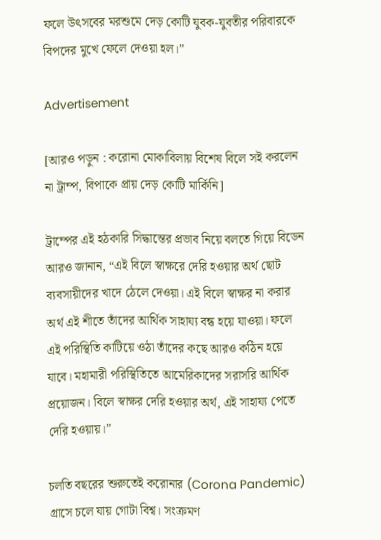ফলে উৎসবের মরশুমে দেড় কোটি যুবক-যুবতীর পরিবারকে বিপদের মুখে ফেলে দেওয়া হল।”

Advertisement

[আরও পড়ুন : করোনা মোকাবিলায় বিশেষ বিলে সই করলেন না ট্রাম্প, বিপাকে প্রায় দেড় কোটি মার্কিনি]

ট্রাম্পের এই হঠকারি সিদ্ধান্তের প্রভাব নিয়ে বলতে গিয়ে বিডেন আরও জানান, “এই বিলে স্বাক্ষরে দেরি হওয়ার অর্থ ছোট ব্যবসায়ীদের খাদে ঠেলে দেওয়া। এই বিলে স্বাক্ষর না করার অর্থ এই শীতে তাঁদের আর্থিক সাহায্য বন্ধ হয়ে যাওয়া। ফলে এই পরিস্থিতি কাটিয়ে ওঠা তাঁদের কছে আরও কঠিন হয়ে যাবে। মহামারী পরিস্থিতিতে আমেরিকাদের সরাসরি আর্থিক প্রয়োজন। বিলে স্বাক্ষর দেরি হওয়ার অর্থ, এই সাহায্য পেতে দেরি হওয়ায়।”

চলতি বছরের শুরুতেই করোনার (Corona Pandemic) গ্রাসে চলে যায় গোটা বিশ্ব। সংক্রমণ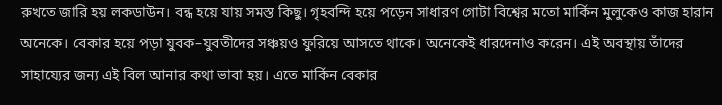রুখতে জারি হয় লকডাউন। বন্ধ হয়ে যায় সমস্ত কিছু। গৃহবন্দি হয়ে পড়েন সাধারণ গোটা বিশ্বের মতো মার্কিন মুলুকেও কাজ হারান অনেকে। বেকার হয়ে পড়া যুবক–যুবতীদের সঞ্চয়ও ফুরিয়ে আসতে থাকে। অনেকেই ধারদেনাও করেন। এই অবস্থায় তাঁদের সাহায্যের জন্য এই বিল আনার কথা ভাবা হয়। এতে মার্কিন বেকার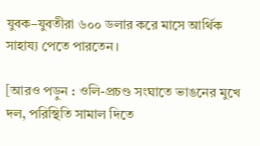যুবক–যুবতীরা ৬০০ ডলার করে মাসে আর্থিক সাহায্য পেতে পারতেন।

[আরও পড়ুন : ওলি-প্রচণ্ড সংঘাতে ভাঙনের মুখে দল, পরিস্থিতি সামাল দিতে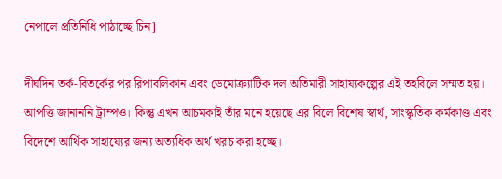নেপালে প্রতিনিধি পাঠাচ্ছে চিন]

দীর্ঘদিন তর্ক-বিতর্কের পর রিপাবলিকান এবং ডেমোক্র্যাটিক দল অতিমারী সাহায্যকল্পের এই তহবিলে সম্মত হয়। আপত্তি জানাননি ট্রাম্পও। কিন্তু এখন আচমকাই তাঁর মনে হয়েছে এর বিলে বিশেষ স্বার্থ, সাংস্কৃতিক কর্মকাণ্ড এবং বিদেশে আর্থিক সাহায্যের জন্য অত্যধিক অর্থ খরচ করা হচ্ছে।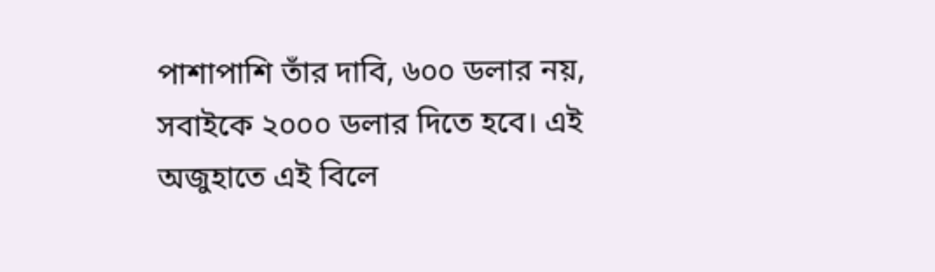পাশাপাশি তাঁর দাবি, ৬০০ ডলার নয়, সবাইকে ২০০০ ডলার দিতে হবে। এই অজুহাতে এই বিলে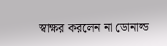স্বাক্ষর করলেন না ডোনাল্ড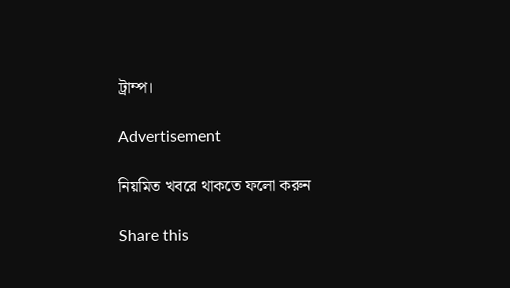ট্রাম্প।

Advertisement

নিয়মিত খবরে থাকতে ফলো করুন

Share this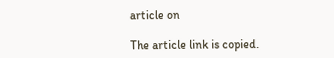article on

The article link is copied.